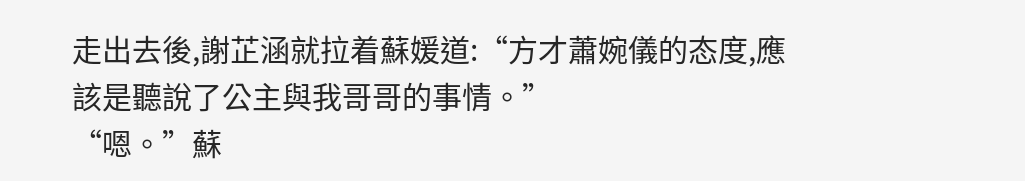走出去後,謝芷涵就拉着蘇媛道:“方才蕭婉儀的态度,應該是聽說了公主與我哥哥的事情。”
“嗯。”蘇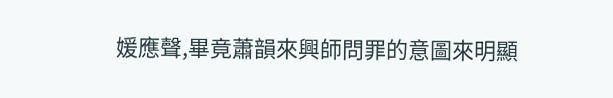媛應聲,畢竟蕭韻來興師問罪的意圖來明顯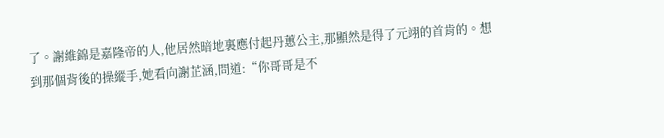了。謝維錦是嘉隆帝的人,他居然暗地裏應付起丹蕙公主,那顯然是得了元翊的首肯的。想到那個背後的操縱手,她看向謝芷涵,問道:“你哥哥是不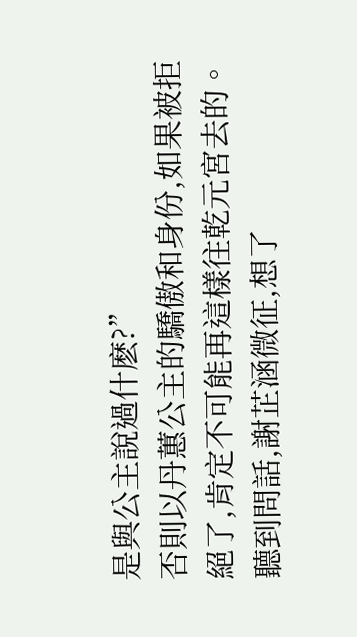是與公主說過什麽?”
否則以丹蕙公主的驕傲和身份,如果被拒絕了,肯定不可能再這樣往乾元宮去的。
聽到問話,謝芷涵微征,想了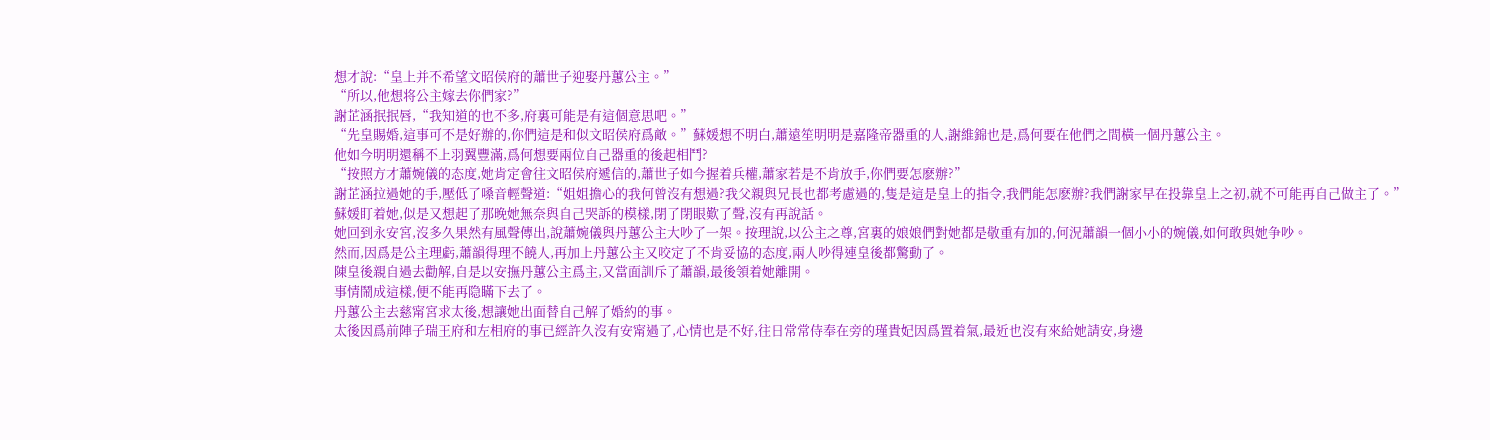想才說:“皇上并不希望文昭侯府的蕭世子迎娶丹蕙公主。”
“所以,他想将公主嫁去你們家?”
謝芷涵抿抿唇,“我知道的也不多,府裏可能是有這個意思吧。”
“先皇賜婚,這事可不是好辦的,你們這是和似文昭侯府爲敵。”蘇媛想不明白,蕭遠笙明明是嘉隆帝器重的人,謝維錦也是,爲何要在他們之間橫一個丹蕙公主。
他如今明明還稱不上羽翼豐滿,爲何想要兩位自己器重的後起相鬥?
“按照方才蕭婉儀的态度,她肯定會往文昭侯府遞信的,蕭世子如今握着兵權,蕭家若是不肯放手,你們要怎麽辦?”
謝芷涵拉過她的手,壓低了嗓音輕聲道:“姐姐擔心的我何曾沒有想過?我父親與兄長也都考慮過的,隻是這是皇上的指令,我們能怎麽辦?我們謝家早在投靠皇上之初,就不可能再自己做主了。”
蘇媛盯着她,似是又想起了那晚她無奈與自己哭訴的模樣,閉了閉眼歎了聲,沒有再說話。
她回到永安宮,沒多久果然有風聲傳出,說蕭婉儀與丹蕙公主大吵了一架。按理說,以公主之尊,宮裏的娘娘們對她都是敬重有加的,何況蕭韻一個小小的婉儀,如何敢與她争吵。
然而,因爲是公主理虧,蕭韻得理不饒人,再加上丹蕙公主又咬定了不肯妥協的态度,兩人吵得連皇後都驚動了。
陳皇後親自過去勸解,自是以安撫丹蕙公主爲主,又當面訓斥了蕭韻,最後領着她離開。
事情鬧成這樣,便不能再隐瞞下去了。
丹蕙公主去慈甯宮求太後,想讓她出面替自己解了婚約的事。
太後因爲前陣子瑞王府和左相府的事已經許久沒有安甯過了,心情也是不好,往日常常侍奉在旁的瑾貴妃因爲置着氣,最近也沒有來給她請安,身邊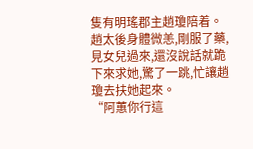隻有明瑤郡主趙瓊陪着。
趙太後身體微恙,剛服了藥,見女兒過來,還沒說話就跪下來求她,驚了一跳,忙讓趙瓊去扶她起來。
“阿蕙你行這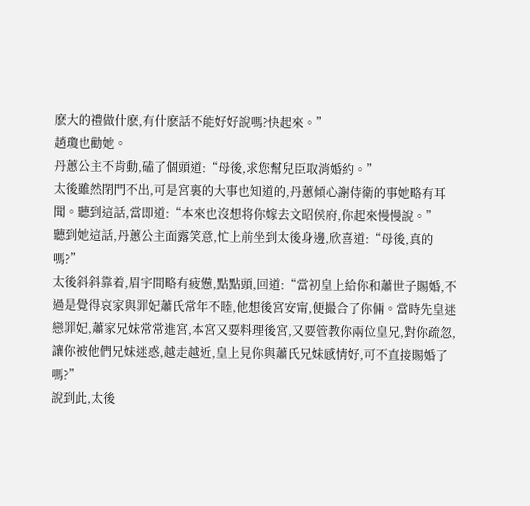麽大的禮做什麽,有什麽話不能好好說嗎?快起來。”
趙瓊也勸她。
丹蕙公主不肯動,磕了個頭道:“母後,求您幫兒臣取消婚約。”
太後雖然閉門不出,可是宮裏的大事也知道的,丹蕙傾心謝侍衛的事她略有耳聞。聽到這話,當即道:“本來也沒想将你嫁去文昭侯府,你起來慢慢說。”
聽到她這話,丹蕙公主面露笑意,忙上前坐到太後身邊,欣喜道:“母後,真的嗎?”
太後斜斜靠着,眉宇間略有疲憊,點點頭,回道:“當初皇上給你和蕭世子賜婚,不過是覺得哀家與罪妃蕭氏常年不睦,他想後宮安甯,便撮合了你倆。當時先皇迷戀罪妃,蕭家兄妹常常進宮,本宮又要料理後宮,又要管教你兩位皇兄,對你疏忽,讓你被他們兄妹迷惑,越走越近,皇上見你與蕭氏兄妹感情好,可不直接賜婚了嗎?”
說到此,太後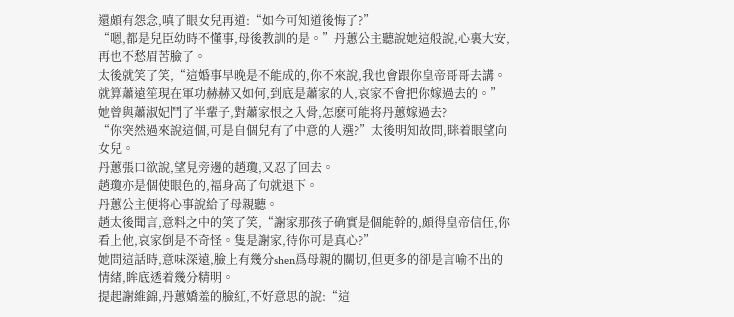還頗有怨念,嗔了眼女兒再道:“如今可知道後悔了?”
“嗯,都是兒臣幼時不懂事,母後教訓的是。”丹蕙公主聽說她這般說,心裏大安,再也不愁眉苦臉了。
太後就笑了笑,“這婚事早晚是不能成的,你不來說,我也會跟你皇帝哥哥去講。就算蕭遠笙現在軍功赫赫又如何,到底是蕭家的人,哀家不會把你嫁過去的。”
她曾與蕭淑妃鬥了半輩子,對蕭家恨之入骨,怎麽可能将丹蕙嫁過去?
“你突然過來說這個,可是自個兒有了中意的人選?”太後明知故問,眯着眼望向女兒。
丹蕙張口欲說,望見旁邊的趙瓊,又忍了回去。
趙瓊亦是個使眼色的,福身高了句就退下。
丹蕙公主便将心事說給了母親聽。
趙太後聞言,意料之中的笑了笑,“謝家那孩子确實是個能幹的,頗得皇帝信任,你看上他,哀家倒是不奇怪。隻是謝家,待你可是真心?”
她問這話時,意味深遠,臉上有幾分shen爲母親的關切,但更多的卻是言喻不出的情緒,眸底透着幾分精明。
提起謝維錦,丹蕙嬌羞的臉紅,不好意思的說:“這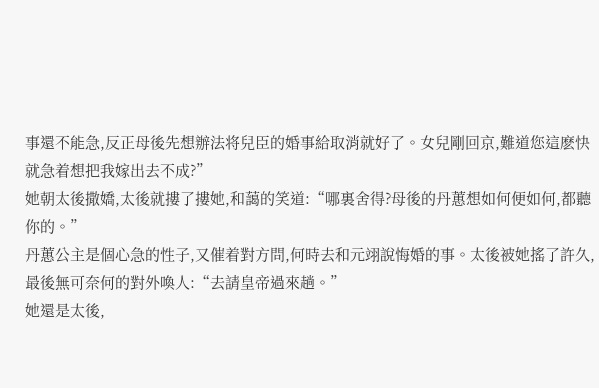事還不能急,反正母後先想辦法将兒臣的婚事給取消就好了。女兒剛回京,難道您這麽快就急着想把我嫁出去不成?”
她朝太後撒嬌,太後就摟了摟她,和藹的笑道:“哪裏舍得?母後的丹蕙想如何便如何,都聽你的。”
丹蕙公主是個心急的性子,又催着對方問,何時去和元翊說悔婚的事。太後被她搖了許久,最後無可奈何的對外喚人:“去請皇帝過來趟。”
她還是太後,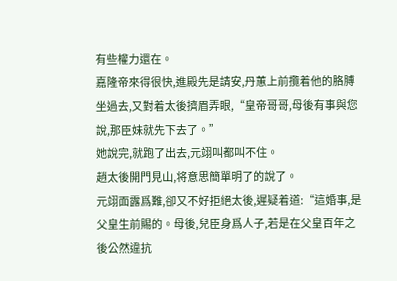有些權力還在。
嘉隆帝來得很快,進殿先是請安,丹蕙上前攬着他的胳膊坐過去,又對着太後擠眉弄眼,“皇帝哥哥,母後有事與您說,那臣妹就先下去了。”
她說完,就跑了出去,元翊叫都叫不住。
趙太後開門見山,将意思簡單明了的說了。
元翊面露爲難,卻又不好拒絕太後,遲疑着道:“這婚事,是父皇生前賜的。母後,兒臣身爲人子,若是在父皇百年之後公然違抗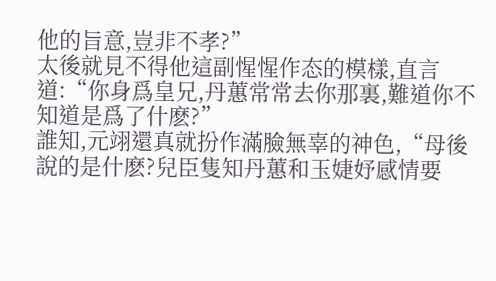他的旨意,豈非不孝?”
太後就見不得他這副惺惺作态的模樣,直言道:“你身爲皇兄,丹蕙常常去你那裏,難道你不知道是爲了什麽?”
誰知,元翊還真就扮作滿臉無辜的神色,“母後說的是什麽?兒臣隻知丹蕙和玉婕妤感情要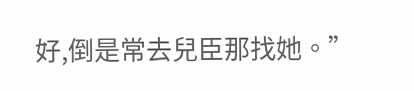好,倒是常去兒臣那找她。”